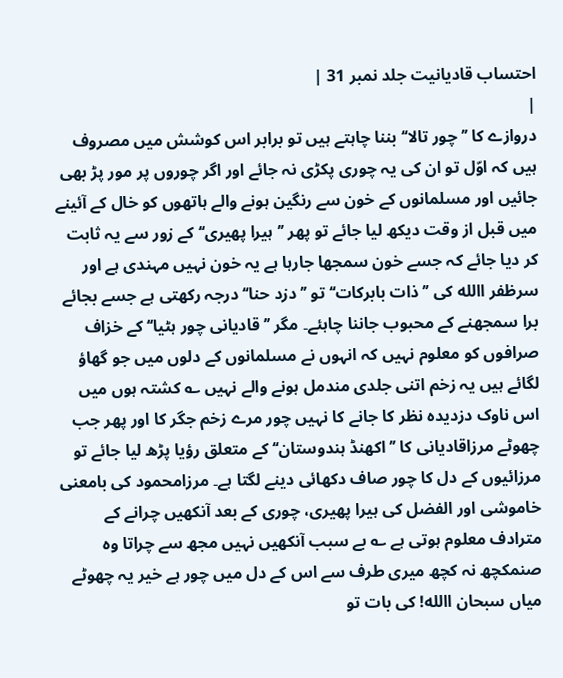احتساب قادیانیت جلد نمبر 31 |
|
دروازے کا ’’چور تالا‘‘ بننا چاہتے ہیں تو برابر اس کوشش میں مصروف ہیں کہ اوّل تو ان کی یہ چوری پکڑی نہ جائے اور اگر چوروں پر مور پڑ بھی جائیں اور مسلمانوں کے خون سے رنگین ہونے والے ہاتھوں کو خال کے آئینے میں قبل از وقت دیکھ لیا جائے تو پھر ’’ہیرا پھیری‘‘ کے زور سے یہ ثابت کر دیا جائے کہ جسے خون سمجھا جارہا ہے یہ خون نہیں مہندی ہے اور سرظفر االله کی ’’ذات بابرکات‘‘ تو ’’دزد حنا‘‘ درجہ رکھتی ہے جسے بجائے برا سمجھنے کے محبوب جاننا چاہئے۔ مگر ’’قادیانی چور ہٹیا‘‘ کے خزاف صرافوں کو معلوم نہیں کہ انہوں نے مسلمانوں کے دلوں میں جو گھاؤ لگائے ہیں یہ زخم اتنی جلدی مندمل ہونے والے نہیں ؎ کشتہ ہوں میں اس ناوک دزدیدہ نظر کا جانے کا نہیں چور مرے زخم جگر کا اور پھر جب چھوٹے مرزاقادیانی کا ’’اکھنڈ ہندوستان‘‘ کے متعلق رؤیا پڑھ لیا جائے تو مرزائیوں کے دل کا چور صاف دکھائی دینے لگتا ہے۔ مرزامحمود کی بامعنی خاموشی اور الفضل کی ہیرا پھیری، چوری کے بعد آنکھیں چرانے کے مترادف معلوم ہوتی ہے ؎ بے سبب آنکھیں نہیں مجھ سے چراتا وہ صنمکچھ نہ کچھ میری طرف سے اس کے دل میں چور ہے خیر یہ چھوٹے میاں سبحان االله! کی بات تو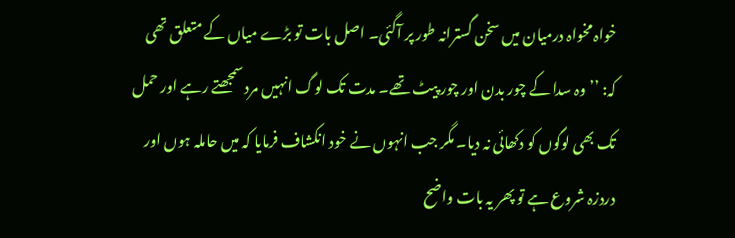خواہ مخواہ درمیان میں سخن گسترانہ طور پر آگئی۔ اصل بات تو بڑے میاں کے متعلق تھی کہ: ’’وہ سدا کے چور بدن اور چور پیٹ تھے۔ مدت تک لوگ انہیں مرد سمجھتے رہے اور حمل تک بھی لوگوں کو دکھائی نہ دیا۔ مگر جب انہوں نے خود انکشاف فرمایا کہ میں حاملہ ہوں اور دردزہ شروع ہے تو پھر یہ بات واضح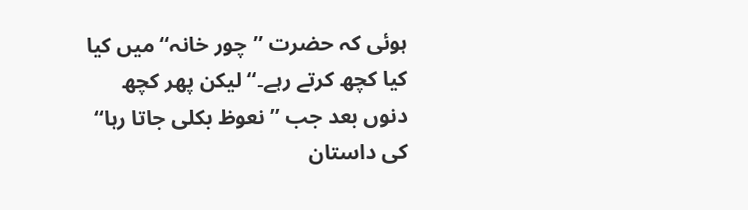ہوئی کہ حضرت ’’چور خانہ‘‘ میں کیا کیا کچھ کرتے رہے۔‘‘ لیکن پھر کچھ دنوں بعد جب ’’نعوظ بکلی جاتا رہا‘‘ کی داستان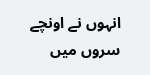انہوں نے اونچے سروں میں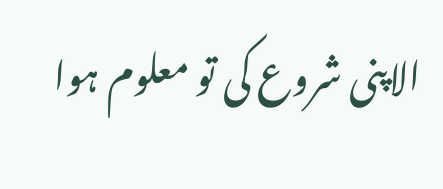الاپنی شروع کی تو معلوم ہوا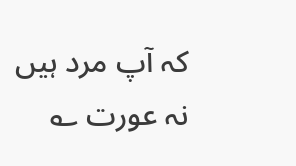کہ آپ مرد ہیں نہ عورت ؎